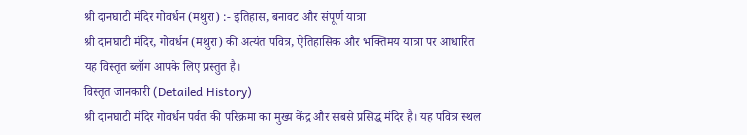श्री दानघाटी मंदिर गोवर्धन (मथुरा) :- इतिहास, बनावट और संपूर्ण यात्रा
श्री दानघाटी मंदिर, गोवर्धन (मथुरा) की अत्यंत पवित्र, ऐतिहासिक और भक्तिमय यात्रा पर आधारित यह विस्तृत ब्लॉग आपके लिए प्रस्तुत है।
विस्तृत जानकारी (Detailed History)
श्री दानघाटी मंदिर गोवर्धन पर्वत की परिक्रमा का मुख्य केंद्र और सबसे प्रसिद्ध मंदिर है। यह पवित्र स्थल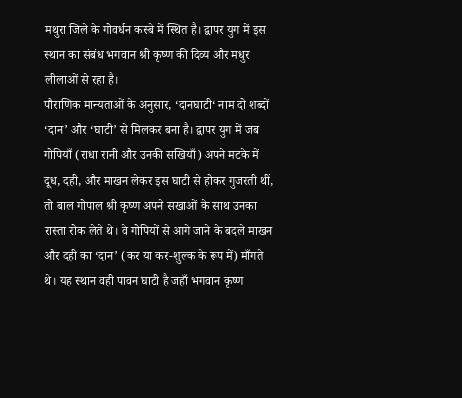मथुरा जिले के गोवर्धन कस्बे में स्थित है। द्वापर युग में इस स्थान का संबंध भगवान श्री कृष्ण की दिव्य और मधुर लीलाओं से रहा है।
पौराणिक मान्यताओं के अनुसार, ‘दानघाटी‘ नाम दो शब्दों ‘दान’ और ‘घाटी’ से मिलकर बना है। द्वापर युग में जब गोपियाँ (राधा रानी और उनकी सखियाँ) अपने मटके में दूध, दही, और माखन लेकर इस घाटी से होकर गुजरती थीं, तो बाल गोपाल श्री कृष्ण अपने सखाओं के साथ उनका रास्ता रोक लेते थे। वे गोपियों से आगे जाने के बदले माखन और दही का ‘दान’ (कर या कर-शुल्क के रूप में) माँगते थे। यह स्थान वही पावन घाटी है जहाँ भगवान कृष्ण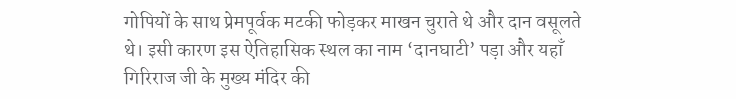गोपियों के साथ प्रेमपूर्वक मटकी फोड़कर माखन चुराते थे और दान वसूलते थे। इसी कारण इस ऐतिहासिक स्थल का नाम ‘दानघाटी’ पड़ा और यहाँ गिरिराज जी के मुख्य मंदिर की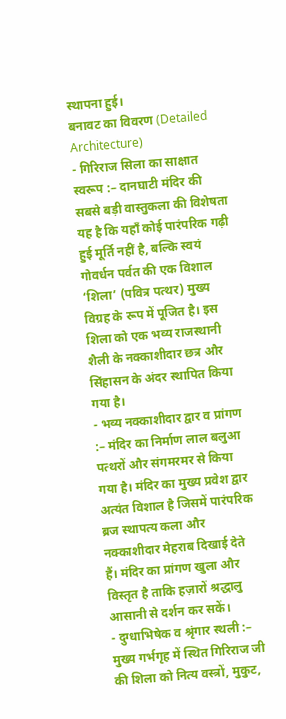स्थापना हुई।
बनावट का विवरण (Detailed Architecture)
- गिरिराज सिला का साक्षात स्वरूप :– दानघाटी मंदिर की सबसे बड़ी वास्तुकला की विशेषता यह है कि यहाँ कोई पारंपरिक गढ़ी हुई मूर्ति नहीं है, बल्कि स्वयं गोवर्धन पर्वत की एक विशाल ‘शिला’ (पवित्र पत्थर) मुख्य विग्रह के रूप में पूजित है। इस शिला को एक भव्य राजस्थानी शैली के नक्काशीदार छत्र और सिंहासन के अंदर स्थापित किया गया है।
- भव्य नक्काशीदार द्वार व प्रांगण :– मंदिर का निर्माण लाल बलुआ पत्थरों और संगमरमर से किया गया है। मंदिर का मुख्य प्रवेश द्वार अत्यंत विशाल है जिसमें पारंपरिक ब्रज स्थापत्य कला और नक्काशीदार मेहराब दिखाई देते हैं। मंदिर का प्रांगण खुला और विस्तृत है ताकि हज़ारों श्रद्धालु आसानी से दर्शन कर सकें।
- दुग्धाभिषेक व श्रृंगार स्थली :– मुख्य गर्भगृह में स्थित गिरिराज जी की शिला को नित्य वस्त्रों, मुकुट,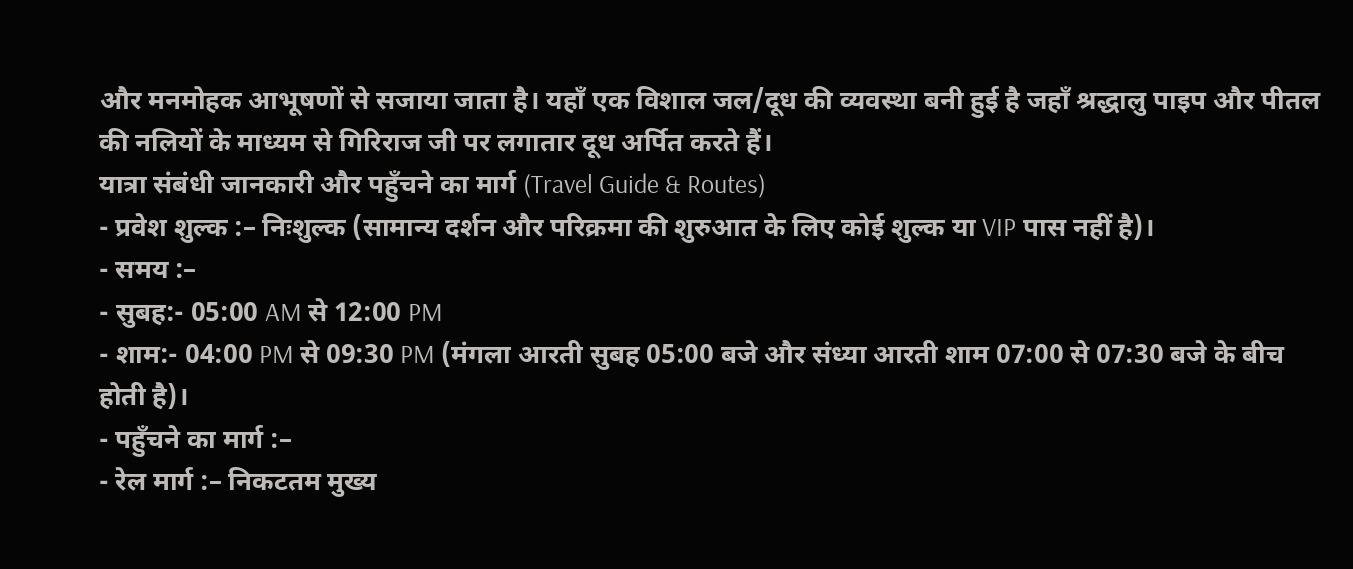और मनमोहक आभूषणों से सजाया जाता है। यहाँ एक विशाल जल/दूध की व्यवस्था बनी हुई है जहाँ श्रद्धालु पाइप और पीतल की नलियों के माध्यम से गिरिराज जी पर लगातार दूध अर्पित करते हैं।
यात्रा संबंधी जानकारी और पहुँचने का मार्ग (Travel Guide & Routes)
- प्रवेश शुल्क :– निःशुल्क (सामान्य दर्शन और परिक्रमा की शुरुआत के लिए कोई शुल्क या VIP पास नहीं है)।
- समय :–
- सुबह:- 05:00 AM से 12:00 PM
- शाम:- 04:00 PM से 09:30 PM (मंगला आरती सुबह 05:00 बजे और संध्या आरती शाम 07:00 से 07:30 बजे के बीच होती है)।
- पहुँचने का मार्ग :–
- रेल मार्ग :– निकटतम मुख्य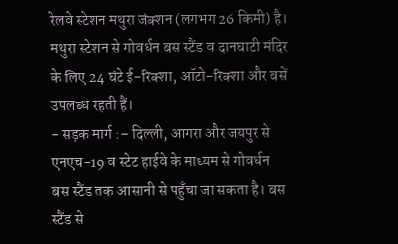रेलवे स्टेशन मथुरा जंक्शन (लगभग 26 किमी) है। मथुरा स्टेशन से गोवर्धन बस स्टैंड व दानघाटी मंदिर के लिए 24 घंटे ई-रिक्शा, ऑटो-रिक्शा और बसें उपलब्ध रहती हैं।
- सड़क मार्ग :– दिल्ली, आगरा और जयपुर से एनएच-19 व स्टेट हाईवे के माध्यम से गोवर्धन बस स्टैंड तक आसानी से पहुँचा जा सकता है। बस स्टैंड से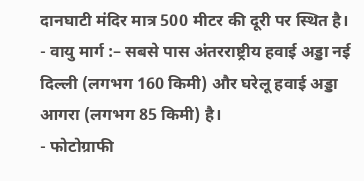दानघाटी मंदिर मात्र 500 मीटर की दूरी पर स्थित है।
- वायु मार्ग :– सबसे पास अंतरराष्ट्रीय हवाई अड्डा नई दिल्ली (लगभग 160 किमी) और घरेलू हवाई अड्डा आगरा (लगभग 85 किमी) है।
- फोटोग्राफी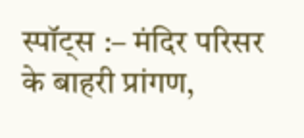स्पॉट्स :– मंदिर परिसर के बाहरी प्रांगण,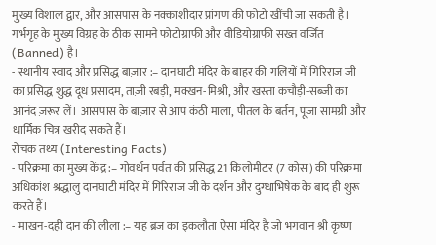मुख्य विशाल द्वार, और आसपास के नक्काशीदार प्रांगण की फोटो खींची जा सकती है। गर्भगृह के मुख्य विग्रह के ठीक सामने फोटोग्राफी और वीडियोग्राफी सख्त वर्जित (Banned) है।
- स्थानीय स्वाद और प्रसिद्ध बाज़ार :– दानघाटी मंदिर के बाहर की गलियों में गिरिराज जी का प्रसिद्ध शुद्ध दूध प्रसादम, ताज़ी रबड़ी, मक्खन-मिश्री, और खस्ता कचौड़ी-सब्जी का आनंद ज़रूर लें। आसपास के बाज़ार से आप कंठी माला, पीतल के बर्तन, पूजा सामग्री और धार्मिक चित्र खरीद सकते हैं।
रोचक तथ्य (Interesting Facts)
- परिक्रमा का मुख्य केंद्र :– गोवर्धन पर्वत की प्रसिद्ध 21 किलोमीटर (7 कोस) की परिक्रमा अधिकांश श्रद्धालु दानघाटी मंदिर में गिरिराज जी के दर्शन और दुग्धाभिषेक के बाद ही शुरू करते हैं।
- माखन-दही दान की लीला :– यह ब्रज का इकलौता ऐसा मंदिर है जो भगवान श्री कृष्ण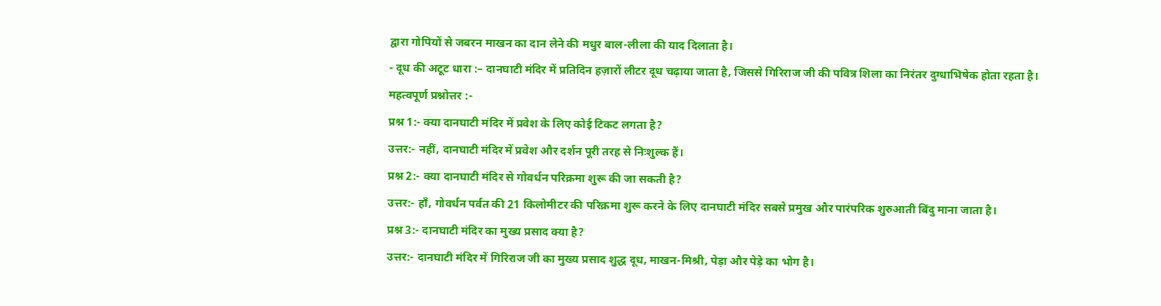द्वारा गोपियों से जबरन माखन का दान लेने की मधुर बाल-लीला की याद दिलाता है।
- दूध की अटूट धारा :– दानघाटी मंदिर में प्रतिदिन हज़ारों लीटर दूध चढ़ाया जाता है, जिससे गिरिराज जी की पवित्र शिला का निरंतर दुग्धाभिषेक होता रहता है।
महत्वपूर्ण प्रश्नोत्तर :-
प्रश्न 1:- क्या दानघाटी मंदिर में प्रवेश के लिए कोई टिकट लगता है?
उत्तर:- नहीं, दानघाटी मंदिर में प्रवेश और दर्शन पूरी तरह से निःशुल्क हैं।
प्रश्न 2:- क्या दानघाटी मंदिर से गोवर्धन परिक्रमा शुरू की जा सकती है?
उत्तर:- हाँ, गोवर्धन पर्वत की 21 किलोमीटर की परिक्रमा शुरू करने के लिए दानघाटी मंदिर सबसे प्रमुख और पारंपरिक शुरुआती बिंदु माना जाता है।
प्रश्न 3:- दानघाटी मंदिर का मुख्य प्रसाद क्या है?
उत्तर:- दानघाटी मंदिर में गिरिराज जी का मुख्य प्रसाद शुद्ध दूध, माखन-मिश्री, पेड़ा और पेड़े का भोग है।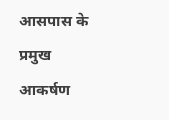आसपास के प्रमुख आकर्षण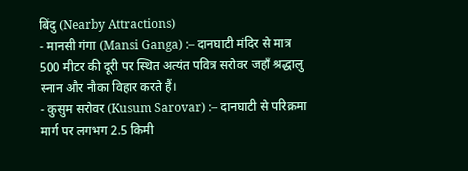बिंदु (Nearby Attractions)
- मानसी गंगा (Mansi Ganga) :– दानघाटी मंदिर से मात्र 500 मीटर की दूरी पर स्थित अत्यंत पवित्र सरोवर जहाँ श्रद्धालु स्नान और नौका विहार करते हैं।
- कुसुम सरोवर (Kusum Sarovar) :– दानघाटी से परिक्रमा मार्ग पर लगभग 2.5 किमी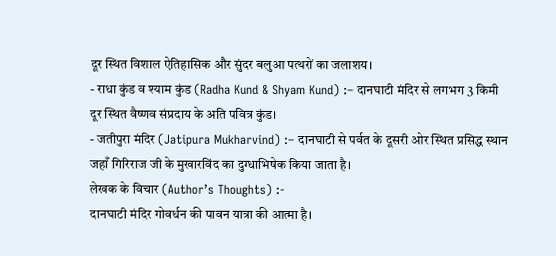दूर स्थित विशाल ऐतिहासिक और सुंदर बलुआ पत्थरों का जलाशय।
- राधा कुंड व श्याम कुंड (Radha Kund & Shyam Kund) :– दानघाटी मंदिर से लगभग 3 किमी दूर स्थित वैष्णव संप्रदाय के अति पवित्र कुंड।
- जतीपुरा मंदिर (Jatipura Mukharvind) :– दानघाटी से पर्वत के दूसरी ओर स्थित प्रसिद्ध स्थान जहाँ गिरिराज जी के मुखारविंद का दुग्धाभिषेक किया जाता है।
लेखक के विचार (Author’s Thoughts) :-
दानघाटी मंदिर गोवर्धन की पावन यात्रा की आत्मा है।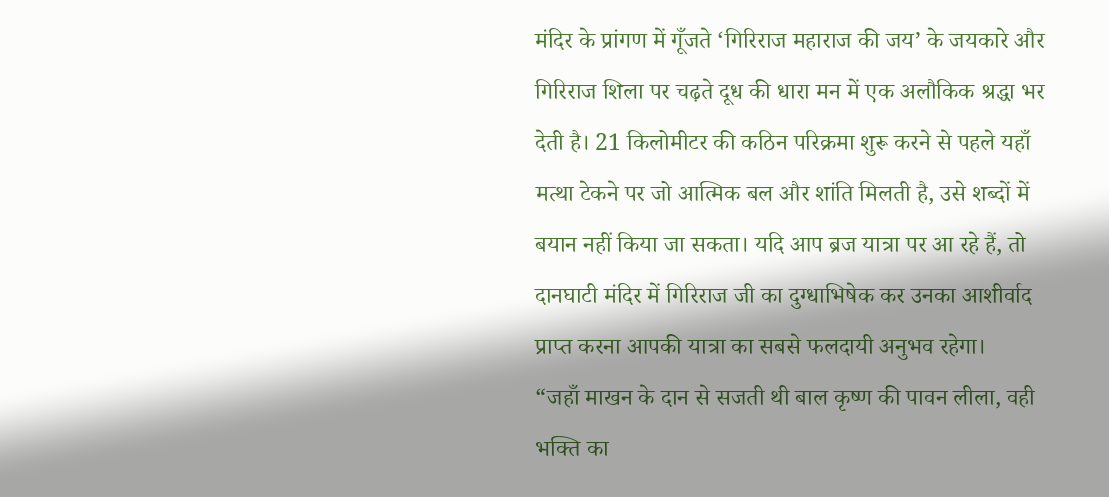मंदिर के प्रांगण में गूँजते ‘गिरिराज महाराज की जय’ के जयकारे और गिरिराज शिला पर चढ़ते दूध की धारा मन में एक अलौकिक श्रद्धा भर देती है। 21 किलोमीटर की कठिन परिक्रमा शुरू करने से पहले यहाँ मत्था टेकने पर जो आत्मिक बल और शांति मिलती है, उसे शब्दों में बयान नहीं किया जा सकता। यदि आप ब्रज यात्रा पर आ रहे हैं, तो दानघाटी मंदिर में गिरिराज जी का दुग्धाभिषेक कर उनका आशीर्वाद प्राप्त करना आपकी यात्रा का सबसे फलदायी अनुभव रहेगा।
“जहाँ माखन के दान से सजती थी बाल कृष्ण की पावन लीला, वही भक्ति का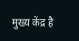मुख्य केंद्र है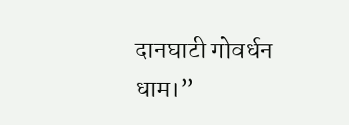दानघाटी गोवर्धन धाम।”